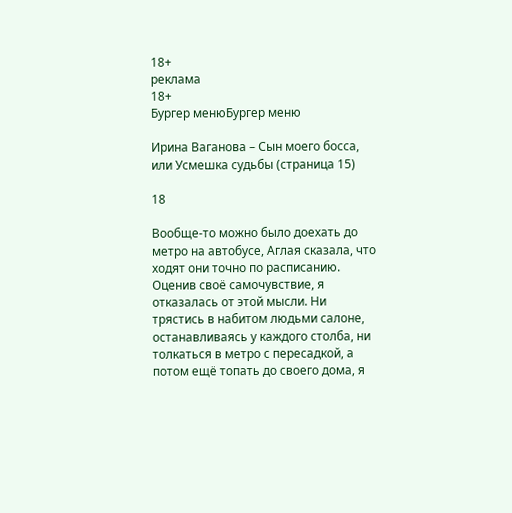18+
реклама
18+
Бургер менюБургер меню

Ирина Ваганова – Сын моего босса, или Усмешка судьбы (страница 15)

18

Вообще-то можно было доехать до метро на автобусе, Аглая сказала, что ходят они точно по расписанию. Оценив своё самочувствие, я отказалась от этой мысли. Ни трястись в набитом людьми салоне, останавливаясь у каждого столба, ни толкаться в метро с пересадкой, а потом ещё топать до своего дома, я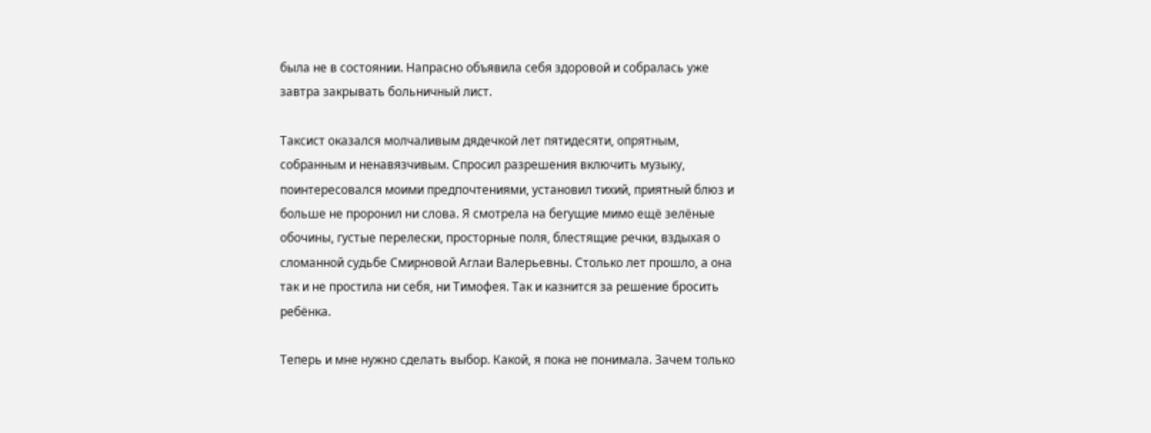была не в состоянии. Напрасно объявила себя здоровой и собралась уже завтра закрывать больничный лист.

Таксист оказался молчаливым дядечкой лет пятидесяти, опрятным, собранным и ненавязчивым. Спросил разрешения включить музыку, поинтересовался моими предпочтениями, установил тихий, приятный блюз и больше не проронил ни слова. Я смотрела на бегущие мимо ещё зелёные обочины, густые перелески, просторные поля, блестящие речки, вздыхая о сломанной судьбе Смирновой Аглаи Валерьевны. Столько лет прошло, а она так и не простила ни себя, ни Тимофея. Так и казнится за решение бросить ребёнка.

Теперь и мне нужно сделать выбор. Какой, я пока не понимала. Зачем только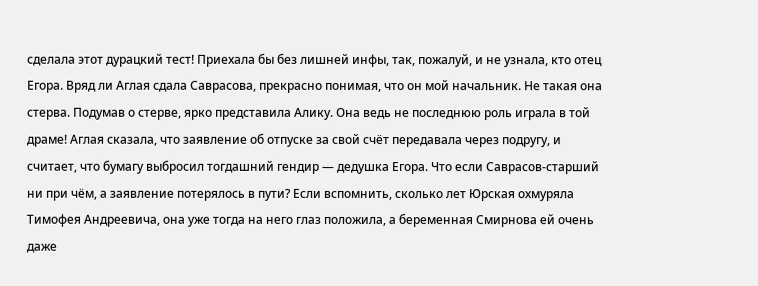сделала этот дурацкий тест! Приехала бы без лишней инфы, так, пожалуй, и не узнала, кто отец Егора. Вряд ли Аглая сдала Саврасова, прекрасно понимая, что он мой начальник. Не такая она стерва. Подумав о стерве, ярко представила Алику. Она ведь не последнюю роль играла в той драме! Аглая сказала, что заявление об отпуске за свой счёт передавала через подругу, и считает, что бумагу выбросил тогдашний гендир — дедушка Егора. Что если Саврасов-старший ни при чём, а заявление потерялось в пути? Если вспомнить, сколько лет Юрская охмуряла Тимофея Андреевича, она уже тогда на него глаз положила, а беременная Смирнова ей очень даже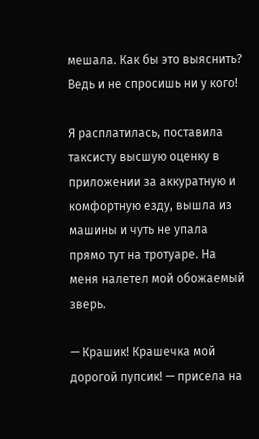мешала. Как бы это выяснить? Ведь и не спросишь ни у кого!

Я расплатилась, поставила таксисту высшую оценку в приложении за аккуратную и комфортную езду, вышла из машины и чуть не упала прямо тут на тротуаре. На меня налетел мой обожаемый зверь.

— Крашик! Крашечка мой дорогой пупсик! — присела на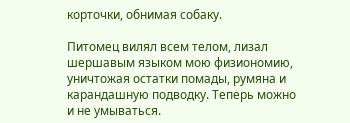корточки, обнимая собаку.

Питомец вилял всем телом, лизал шершавым языком мою физиономию, уничтожая остатки помады, румяна и карандашную подводку. Теперь можно и не умываться.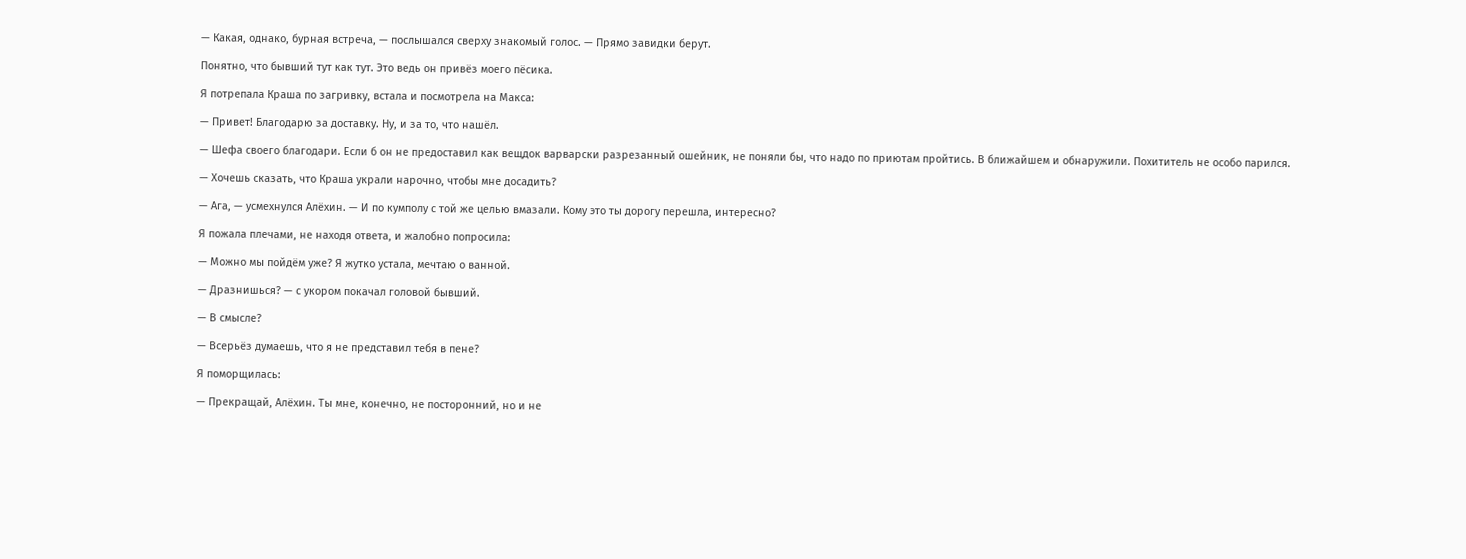— Какая, однако, бурная встреча, — послышался сверху знакомый голос. — Прямо завидки берут.

Понятно, что бывший тут как тут. Это ведь он привёз моего пёсика.

Я потрепала Краша по загривку, встала и посмотрела на Макса:

— Привет! Благодарю за доставку. Ну, и за то, что нашёл.

— Шефа своего благодари. Если б он не предоставил как вещдок варварски разрезанный ошейник, не поняли бы, что надо по приютам пройтись. В ближайшем и обнаружили. Похититель не особо парился.

— Хочешь сказать, что Краша украли нарочно, чтобы мне досадить?

— Ага, — усмехнулся Алёхин. — И по кумполу с той же целью вмазали. Кому это ты дорогу перешла, интересно?

Я пожала плечами, не находя ответа, и жалобно попросила:

— Можно мы пойдём уже? Я жутко устала, мечтаю о ванной.

— Дразнишься? — с укором покачал головой бывший.

— В смысле?

— Всерьёз думаешь, что я не представил тебя в пене?

Я поморщилась:

— Прекращай, Алёхин. Ты мне, конечно, не посторонний, но и не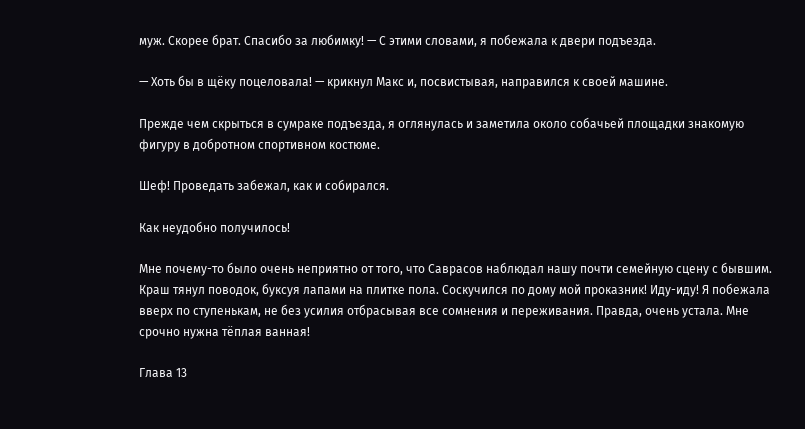муж. Скорее брат. Спасибо за любимку! — С этими словами, я побежала к двери подъезда.

— Хоть бы в щёку поцеловала! — крикнул Макс и, посвистывая, направился к своей машине.

Прежде чем скрыться в сумраке подъезда, я оглянулась и заметила около собачьей площадки знакомую фигуру в добротном спортивном костюме.

Шеф! Проведать забежал, как и собирался.

Как неудобно получилось!

Мне почему-то было очень неприятно от того, что Саврасов наблюдал нашу почти семейную сцену с бывшим. Краш тянул поводок, буксуя лапами на плитке пола. Соскучился по дому мой проказник! Иду-иду! Я побежала вверх по ступенькам, не без усилия отбрасывая все сомнения и переживания. Правда, очень устала. Мне срочно нужна тёплая ванная!

Глава 13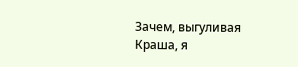Зачем, выгуливая Краша, я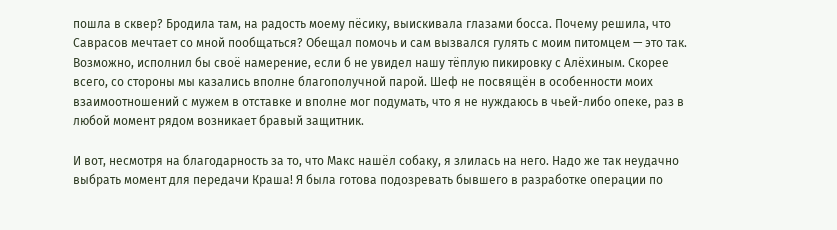пошла в сквер? Бродила там, на радость моему пёсику, выискивала глазами босса. Почему решила, что Саврасов мечтает со мной пообщаться? Обещал помочь и сам вызвался гулять с моим питомцем — это так. Возможно, исполнил бы своё намерение, если б не увидел нашу тёплую пикировку с Алёхиным. Скорее всего, со стороны мы казались вполне благополучной парой. Шеф не посвящён в особенности моих взаимоотношений с мужем в отставке и вполне мог подумать, что я не нуждаюсь в чьей-либо опеке, раз в любой момент рядом возникает бравый защитник.

И вот, несмотря на благодарность за то, что Макс нашёл собаку, я злилась на него. Надо же так неудачно выбрать момент для передачи Краша! Я была готова подозревать бывшего в разработке операции по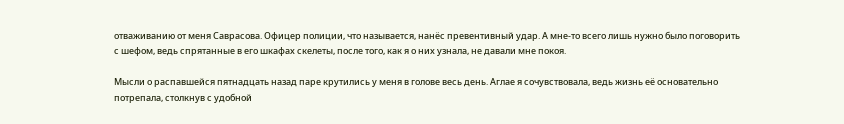отваживанию от меня Саврасова. Офицер полиции, что называется, нанёс превентивный удар. А мне-то всего лишь нужно было поговорить с шефом, ведь спрятанные в его шкафах скелеты, после того, как я о них узнала, не давали мне покоя.

Мысли о распавшейся пятнадцать назад паре крутились у меня в голове весь день. Аглае я сочувствовала, ведь жизнь её основательно потрепала, столкнув с удобной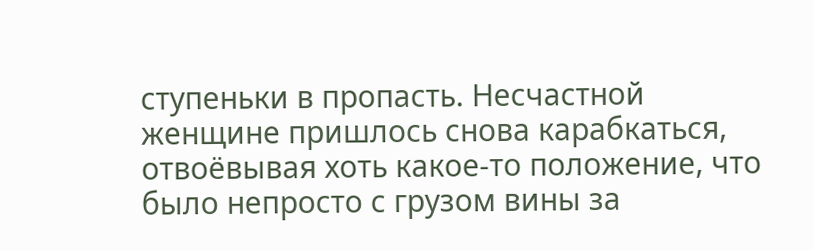ступеньки в пропасть. Несчастной женщине пришлось снова карабкаться, отвоёвывая хоть какое-то положение, что было непросто с грузом вины за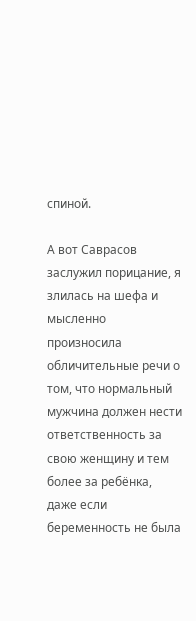спиной.

А вот Саврасов заслужил порицание, я злилась на шефа и мысленно произносила обличительные речи о том, что нормальный мужчина должен нести ответственность за свою женщину и тем более за ребёнка, даже если беременность не была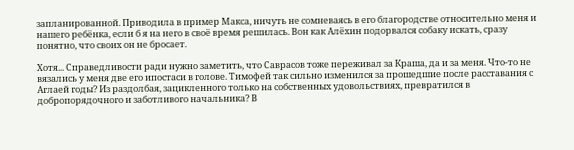запланированной. Приводила в пример Макса, ничуть не сомневаясь в его благородстве относительно меня и нашего ребёнка, если б я на него в своё время решилась. Вон как Алёхин подорвался собаку искать, сразу понятно, что своих он не бросает.

Хотя... Справедливости ради нужно заметить, что Саврасов тоже переживал за Краша, да и за меня. Что-то не вязались у меня две его ипостаси в голове. Тимофей так сильно изменился за прошедшие после расставания с Аглаей годы? Из раздолбая, зацикленного только на собственных удовольствиях, превратился в добропорядочного и заботливого начальника? В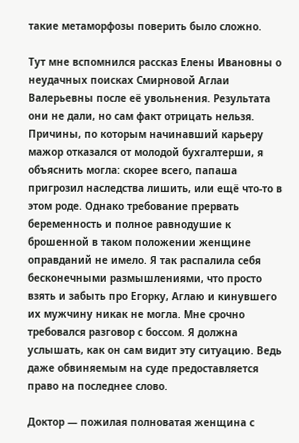такие метаморфозы поверить было сложно.

Тут мне вспомнился рассказ Елены Ивановны о неудачных поисках Смирновой Аглаи Валерьевны после её увольнения. Результата они не дали, но сам факт отрицать нельзя. Причины, по которым начинавший карьеру мажор отказался от молодой бухгалтерши, я объяснить могла: скорее всего, папаша пригрозил наследства лишить, или ещё что-то в этом роде. Однако требование прервать беременность и полное равнодушие к брошенной в таком положении женщине оправданий не имело. Я так распалила себя бесконечными размышлениями, что просто взять и забыть про Егорку, Аглаю и кинувшего их мужчину никак не могла. Мне срочно требовался разговор с боссом. Я должна услышать, как он сам видит эту ситуацию. Ведь даже обвиняемым на суде предоставляется право на последнее слово.

Доктор — пожилая полноватая женщина с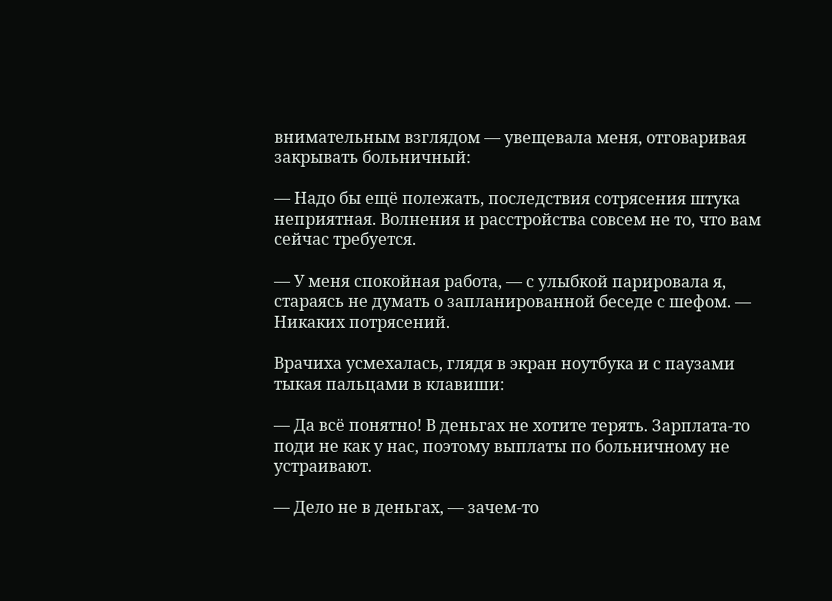внимательным взглядом — увещевала меня, отговаривая закрывать больничный:

— Надо бы ещё полежать, последствия сотрясения штука неприятная. Волнения и расстройства совсем не то, что вам сейчас требуется.

— У меня спокойная работа, — с улыбкой парировала я, стараясь не думать о запланированной беседе с шефом. — Никаких потрясений.

Врачиха усмехалась, глядя в экран ноутбука и с паузами тыкая пальцами в клавиши:

— Да всё понятно! В деньгах не хотите терять. Зарплата-то поди не как у нас, поэтому выплаты по больничному не устраивают.

— Дело не в деньгах, — зачем-то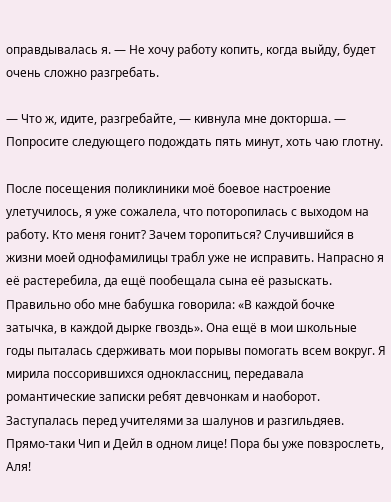оправдывалась я. — Не хочу работу копить, когда выйду, будет очень сложно разгребать.

— Что ж, идите, разгребайте, — кивнула мне докторша. — Попросите следующего подождать пять минут, хоть чаю глотну.

После посещения поликлиники моё боевое настроение улетучилось, я уже сожалела, что поторопилась с выходом на работу. Кто меня гонит? Зачем торопиться? Случившийся в жизни моей однофамилицы трабл уже не исправить. Напрасно я её растеребила, да ещё пообещала сына её разыскать. Правильно обо мне бабушка говорила: «В каждой бочке затычка, в каждой дырке гвоздь». Она ещё в мои школьные годы пыталась сдерживать мои порывы помогать всем вокруг. Я мирила поссорившихся одноклассниц, передавала романтические записки ребят девчонкам и наоборот. Заступалась перед учителями за шалунов и разгильдяев. Прямо-таки Чип и Дейл в одном лице! Пора бы уже повзрослеть, Аля!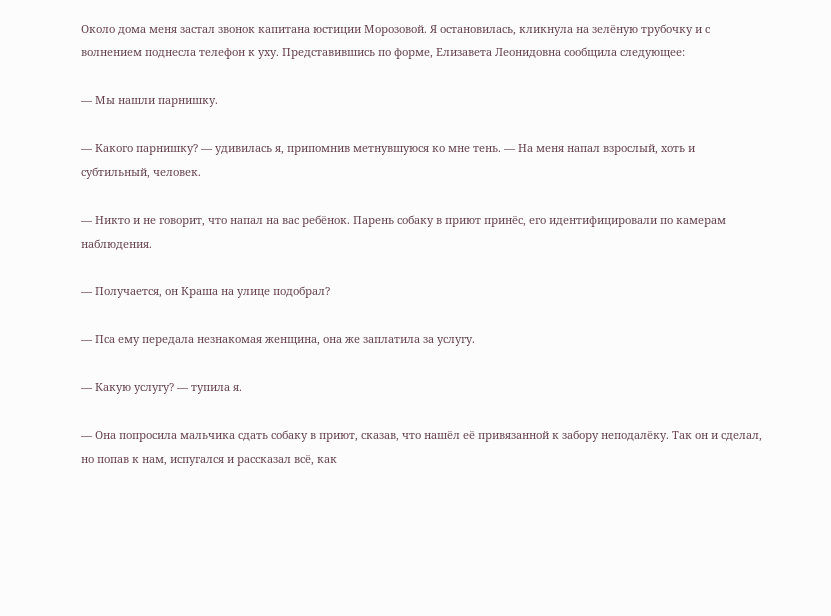Около дома меня застал звонок капитана юстиции Морозовой. Я остановилась, кликнула на зелёную трубочку и с волнением поднесла телефон к уху. Представившись по форме, Елизавета Леонидовна сообщила следующее:

— Мы нашли парнишку.

— Какого парнишку? — удивилась я, припомнив метнувшуюся ко мне тень. — На меня напал взрослый, хоть и субтильный, человек.

— Никто и не говорит, что напал на вас ребёнок. Парень собаку в приют принёс, его идентифицировали по камерам наблюдения.

— Получается, он Краша на улице подобрал?

— Пса ему передала незнакомая женщина, она же заплатила за услугу.

— Какую услугу? — тупила я.

— Она попросила мальчика сдать собаку в приют, сказав, что нашёл её привязанной к забору неподалёку. Так он и сделал, но попав к нам, испугался и рассказал всё, как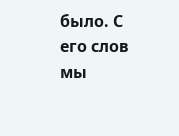было. С его слов мы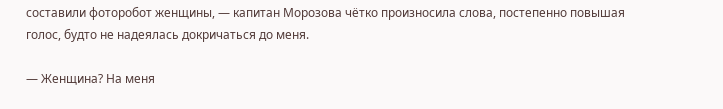составили фоторобот женщины, — капитан Морозова чётко произносила слова, постепенно повышая голос, будто не надеялась докричаться до меня.

— Женщина? На меня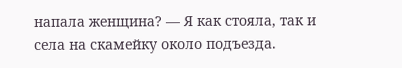напала женщина? — Я как стояла, так и села на скамейку около подъезда.